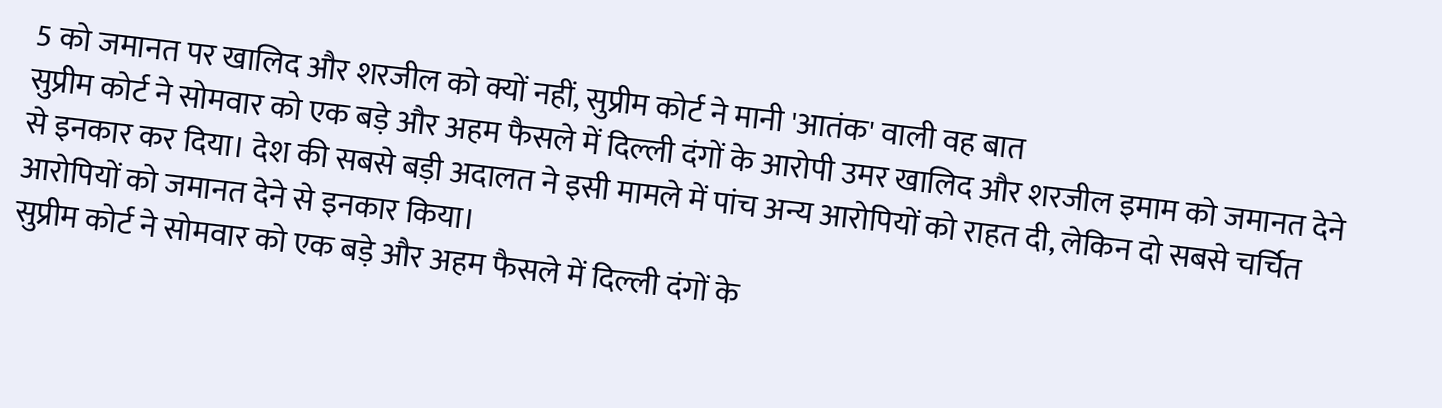5 को जमानत पर खालिद और शरजील को क्यों नहीं, सुप्रीम कोर्ट ने मानी 'आतंक' वाली वह बात
सुप्रीम कोर्ट ने सोमवार को एक बड़े और अहम फैसले में दिल्ली दंगों के आरोपी उमर खालिद और शरजील इमाम को जमानत देने से इनकार कर दिया। देश की सबसे बड़ी अदालत ने इसी मामले में पांच अन्य आरोपियों को राहत दी, लेकिन दो सबसे चर्चित आरोपियों को जमानत देने से इनकार किया।
सुप्रीम कोर्ट ने सोमवार को एक बड़े और अहम फैसले में दिल्ली दंगों के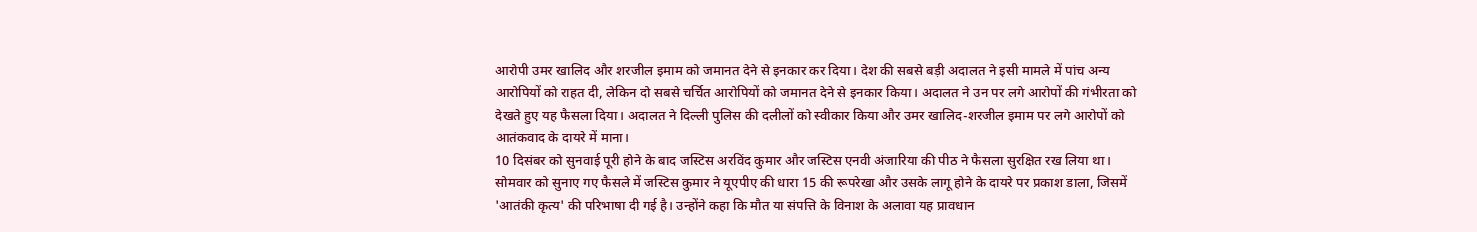आरोपी उमर खालिद और शरजील इमाम को जमानत देने से इनकार कर दिया। देश की सबसे बड़ी अदालत ने इसी मामले में पांच अन्य आरोपियों को राहत दी, लेकिन दो सबसे चर्चित आरोपियों को जमानत देने से इनकार किया। अदालत ने उन पर लगे आरोपों की गंभीरता को देखते हुए यह फैसला दिया। अदालत ने दिल्ली पुलिस की दलीलों को स्वीकार किया और उमर खालिद-शरजील इमाम पर लगे आरोपों को आतंकवाद के दायरे में माना।
10 दिसंबर को सुनवाई पूरी होने के बाद जस्टिस अरविंद कुमार और जस्टिस एनवी अंजारिया की पीठ ने फैसला सुरक्षित रख लिया था। सोमवार को सुनाए गए फैसले में जस्टिस कुमार ने यूएपीए की धारा 15 की रूपरेखा और उसके लागू होने के दायरे पर प्रकाश डाला, जिसमें 'आतंकी कृत्य' की परिभाषा दी गई है। उन्होंने कहा कि मौत या संपत्ति के विनाश के अलावा यह प्रावधान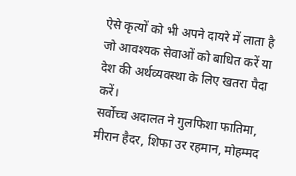ऐसे कृत्यों को भी अपने दायरे में लाता है जो आवश्यक सेवाओं को बाधित करें या देश की अर्थव्यवस्था के लिए खतरा पैदा करें।
सर्वोच्च अदालत ने गुलफिशा फातिमा, मीरान हैदर, शिफा उर रहमान, मोहम्मद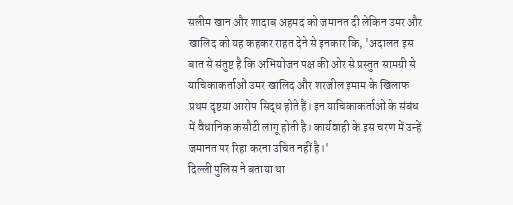सलीम खान और शादाब अहमद को जमानत दी लेकिन उमर और खालिद को यह कहकर राहत देने से इनकार कि, 'अदालत इस बात से संतुष्ट है कि अभियोजन पक्ष की ओर से प्रस्तुत सामग्री से याचिकाकर्ताओं उमर खालिद और शरजील इमाम के खिलाफ प्रथम दृष्टया आरोप सिद्ध होते हैं। इन याचिकाकर्ताओं के संबंध में वैधानिक कसौटी लागू होती है। कार्यवाही के इस चरण में उन्हें जमानत पर रिहा करना उचित नहीं है।'
दिल्ली पुलिस ने बताया था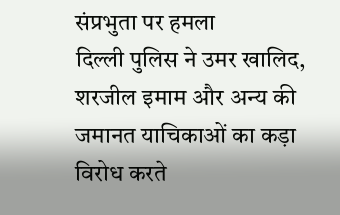संप्रभुता पर हमला
दिल्ली पुलिस ने उमर खालिद, शरजील इमाम और अन्य की जमानत याचिकाओं का कड़ा विरोध करते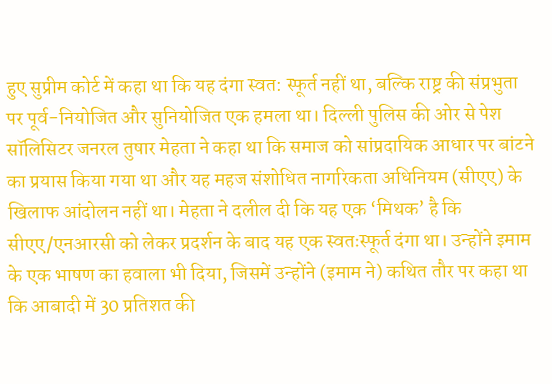हुए सुप्रीम कोर्ट में कहा था कि यह दंगा स्वत: स्फूर्त नहीं था, बल्कि राष्ट्र की संप्रभुता पर पूर्व-नियोजित और सुनियोजित एक हमला था। दिल्ली पुलिस की ओर से पेश सॉलिसिटर जनरल तुषार मेहता ने कहा था कि समाज को सांप्रदायिक आधार पर बांटने का प्रयास किया गया था और यह महज संशोधित नागरिकता अधिनियम (सीएए) के खिलाफ आंदोलन नहीं था। मेहता ने दलील दी कि यह एक ‘मिथक’ है कि सीएए/एनआरसी को लेकर प्रदर्शन के बाद यह एक स्वतःस्फूर्त दंगा था। उन्होंने इमाम के एक भाषण का हवाला भी दिया, जिसमें उन्होंने (इमाम ने) कथित तौर पर कहा था कि आबादी में 30 प्रतिशत की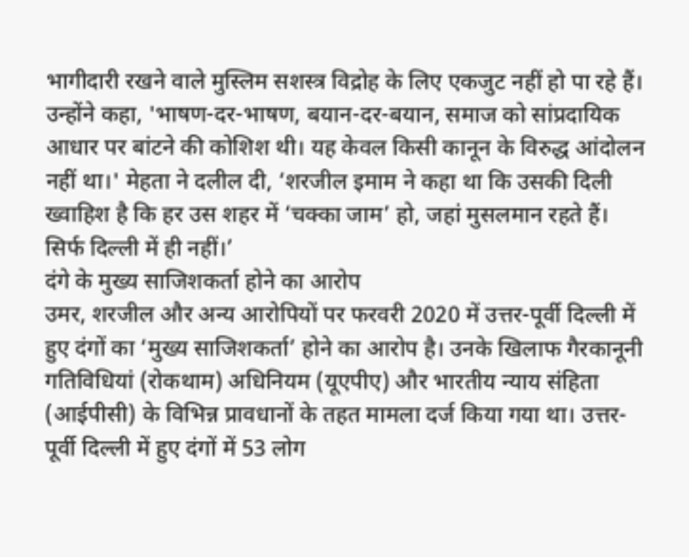भागीदारी रखने वाले मुस्लिम सशस्त्र विद्रोह के लिए एकजुट नहीं हो पा रहे हैं। उन्होंने कहा, 'भाषण-दर-भाषण, बयान-दर-बयान, समाज को सांप्रदायिक आधार पर बांटने की कोशिश थी। यह केवल किसी कानून के विरुद्ध आंदोलन नहीं था।' मेहता ने दलील दी, ‘शरजील इमाम ने कहा था कि उसकी दिली ख्वाहिश है कि हर उस शहर में ‘चक्का जाम’ हो, जहां मुसलमान रहते हैं। सिर्फ दिल्ली में ही नहीं।’
दंगे के मुख्य साजिशकर्ता होने का आरोप
उमर, शरजील और अन्य आरोपियों पर फरवरी 2020 में उत्तर-पूर्वी दिल्ली में हुए दंगों का ‘मुख्य साजिशकर्ता’ होने का आरोप है। उनके खिलाफ गैरकानूनी गतिविधियां (रोकथाम) अधिनियम (यूएपीए) और भारतीय न्याय संहिता (आईपीसी) के विभिन्न प्रावधानों के तहत मामला दर्ज किया गया था। उत्तर-पूर्वी दिल्ली में हुए दंगों में 53 लोग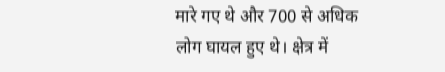मारे गए थे और 700 से अधिक लोग घायल हुए थे। क्षेत्र में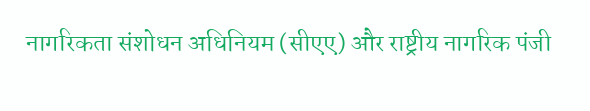नागरिकता संशोधन अधिनियम (सीएए) और राष्ट्रीय नागरिक पंजी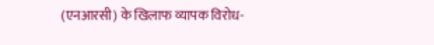(एनआरसी) के खिलाफ व्यापक विरोध-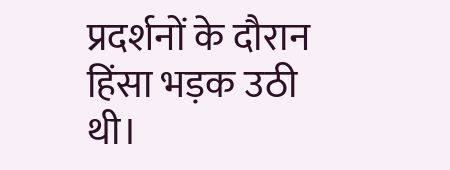प्रदर्शनों के दौरान हिंसा भड़क उठी थी।